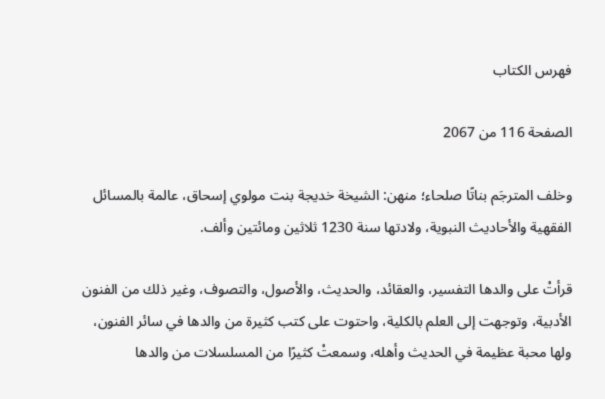فهرس الكتاب

الصفحة 116 من 2067

وخلف المترجَم بناتًا صلحاء؛ منهن: الشيخة خديجة بنت مولوي إسحاق، عالمة بالمسائل الفقهية والأحاديث النبوية، ولادتها سنة 1230 ثلاثين ومائتين وألف.

قرأتْ على والدها التفسير، والعقائد، والحديث، والأصول، والتصوف، وغير ذلك من الفنون الأدبية، وتوجهت إلى العلم بالكلية، واحتوت على كتب كثيرة من والدها في سائر الفنون، ولها محبة عظيمة في الحديث وأهله، وسمعتْ كثيرًا من المسلسلات من والدها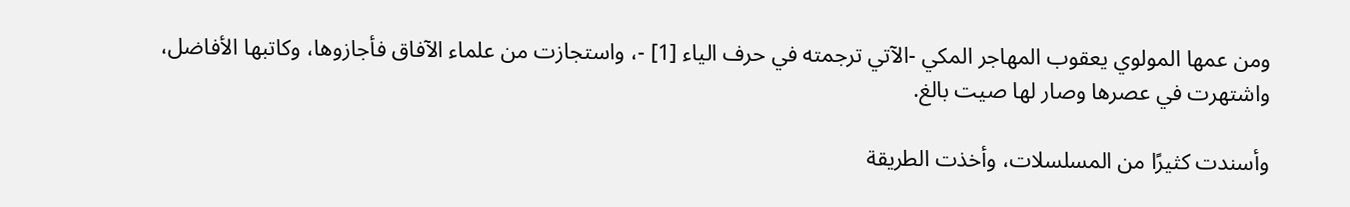ومن عمها المولوي يعقوب المهاجر المكي -الآتي ترجمته في حرف الياء [1] -، واستجازت من علماء الآفاق فأجازوها، وكاتبها الأفاضل، واشتهرت في عصرها وصار لها صيت بالغ.

وأسندت كثيرًا من المسلسلات، وأخذت الطريقة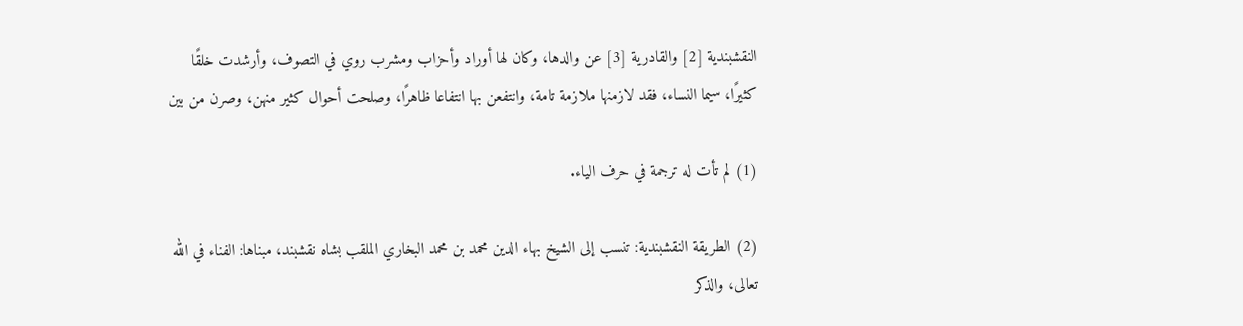النقشبندية [2] والقادرية [3] عن والدها، وكان لها أوراد وأحزاب ومشرب روي في التصوف، وأرشدت خلقًا كثيرًا، سيما النساء، فقد لازمنها ملازمة تامة، وانتفعن بها انتفاعا ظاهرًا، وصلحت أحوال كثير منهن، وصرن من بين

(1) لم تأت له ترجمة في حرف الياء.

(2) الطريقة النقشبندية: تنسب إلى الشيخ بهاء الدين محمد بن محمد البخاري الملقب بشاه نقشبند، مبناها: الفناء في الله تعالى، والذكر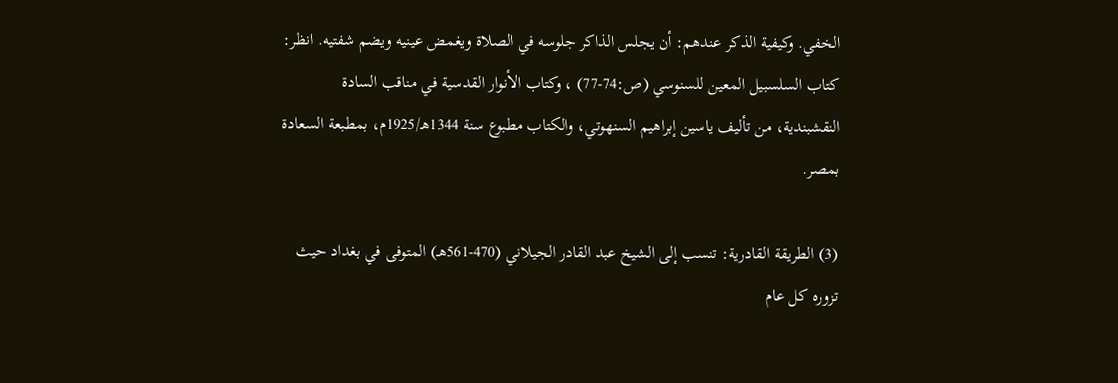الخفي. وكيفية الذكر عندهم: أن يجلس الذاكر جلوسه في الصلاة ويغمض عينيه ويضم شفتيه. انظر: كتاب السلسبيل المعين للسنوسي (ص:74-77) ، وكتاب الأنوار القدسية في مناقب السادة النقشبندية، من تأليف ياسين إبراهيم السنهوتي، والكتاب مطبوع سنة 1344هـ/1925م، بمطبعة السعادة بمصر.

(3) الطريقة القادرية: تنسب إلى الشيخ عبد القادر الجيلاني (470-561هـ) المتوفى في بغداد حيث تزوره كل عام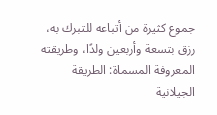جموع كثيرة من أتباعه للتبرك به، رزق بتسعة وأربعين ولدًا، وطريقته المعروفة المسماة: الطريقة الجيلانية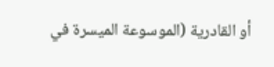أو القادرية (الموسوعة الميسرة في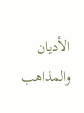الأديان والمذاهب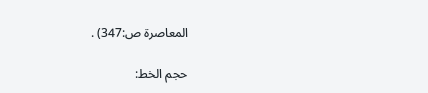المعاصرة ص:347) .

حجم الخط: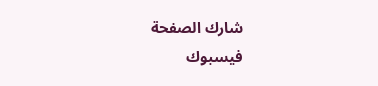شارك الصفحة
فيسبوك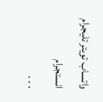واتساب تويتر تليجرام انستجرام
. . .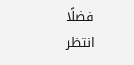فضلًا انتظر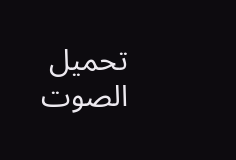تحميل الصوت